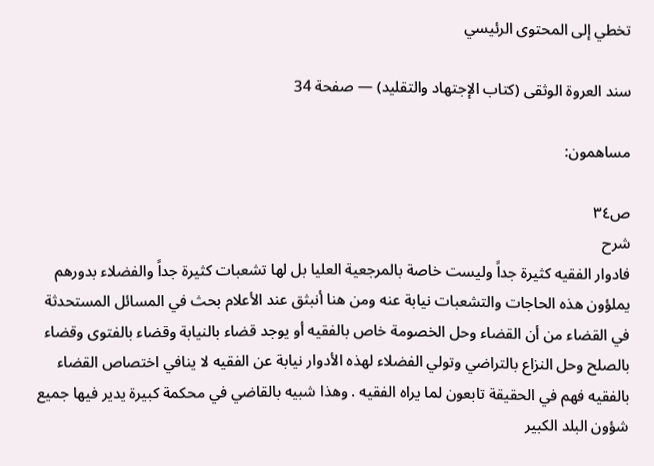تخطي إلى المحتوى الرئيسي

سند العروة الوثقى (كتاب الإجتهاد والتقليد) — صفحة 34

مساهمون:

ص٣٤
شرح
فادوار الفقيه كثيرة جداً وليست خاصة بالمرجعية العليا بل لها تشعبات كثيرة جداً والفضلاء بدورهم يملؤون هذه الحاجات والتشعبات نيابة عنه ومن هنا أنبثق عند الأعلام بحث في المسائل المستحدثة في القضاء من أن القضاء وحل الخصومة خاص بالفقيه أو يوجد قضاء بالنيابة وقضاء بالفتوى وقضاء بالصلح وحل النزاع بالتراضي وتولي الفضلاء لهذه الأدوار نيابة عن الفقيه لا ينافي اختصاص القضاء بالفقيه فهم في الحقيقة تابعون لما يراه الفقيه . وهذا شبيه بالقاضي في محكمة كبيرة يدير فيها جميع شؤون البلد الكبير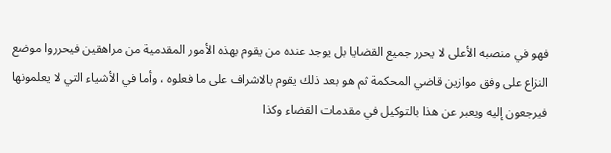فهو في منصبه الأعلى لا يحرر جميع القضايا بل يوجد عنده من يقوم بهذه الأمور المقدمية من مراهقين فيحرروا موضع النزاع على وفق موازين قاضي المحكمة ثم هو بعد ذلك يقوم بالاشراف على ما فعلوه ، وأما في الأشياء التي لا يعلمونها فيرجعون إليه ويعبر عن هذا بالتوكيل في مقدمات القضاء وكذا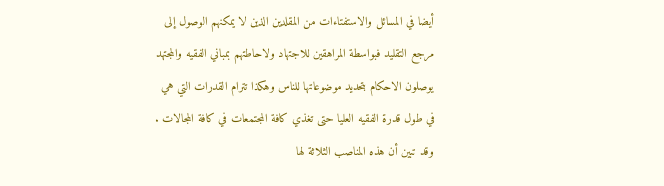أيضا في المسائل والاستفتاءات من المقلدين الذين لا يمكنهم الوصول إلى مرجع التقليد فبواسطة المراهقين للاجتهاد ولاحاطتهم بمباني الفقيه والمجتهد يوصلون الاحكام بتحديد موضوعاتها للناس وهكذا تترام القدرات التي هي في طول قدرة الفقيه العليا حتى تغذي كافة المجتمعات في كافة المجالات . وقد تبين أن هذه المناصب الثلاثة لها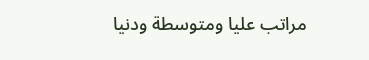مراتب عليا ومتوسطة ودنيا